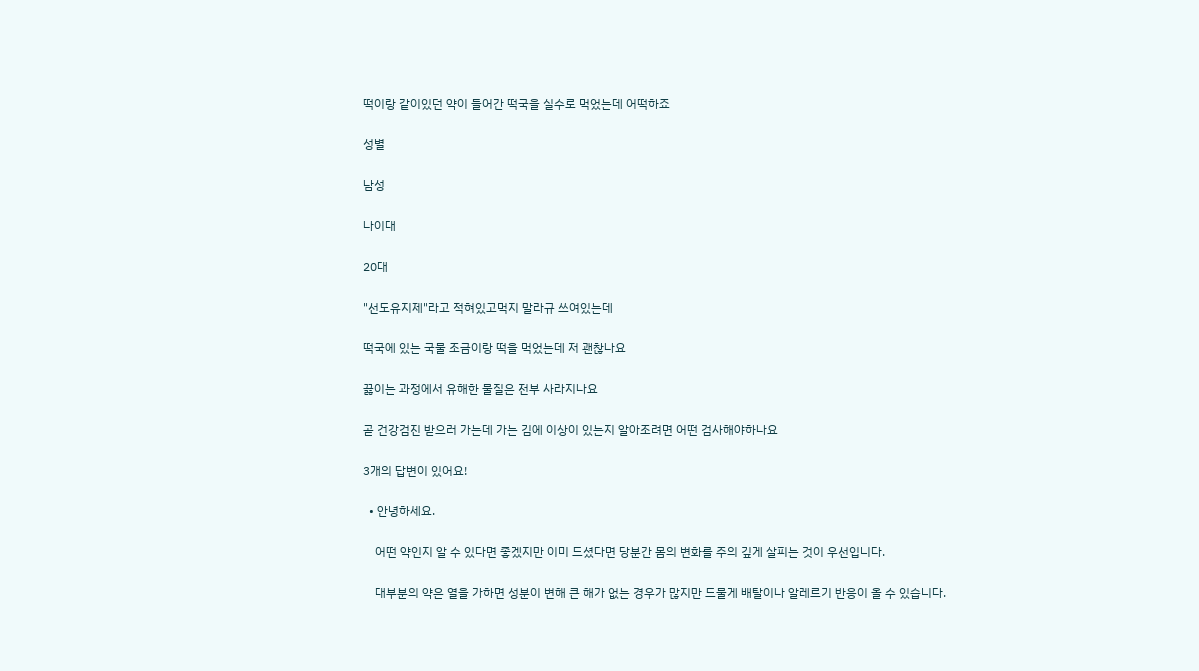떡이랑 같이있던 약이 들어간 떡국을 실수로 먹었는데 어떡하죠

성별

남성

나이대

20대

"선도유지제"라고 적혀있고먹지 말라규 쓰여있는데

떡국에 있는 국물 조금이랑 떡을 먹었는데 저 괜찮나요

끓이는 과정에서 유해한 물질은 전부 사라지나요

곧 건강검진 받으러 가는데 가는 김에 이상이 있는지 알아조려면 어떤 검사해야하나요

3개의 답변이 있어요!

  • 안녕하세요.

    어떤 약인지 알 수 있다면 좋겠지만 이미 드셨다면 당분간 몸의 변화를 주의 깊게 살피는 것이 우선입니다.

    대부분의 약은 열을 가하면 성분이 변해 큰 해가 없는 경우가 많지만 드물게 배탈이나 알레르기 반응이 올 수 있습니다.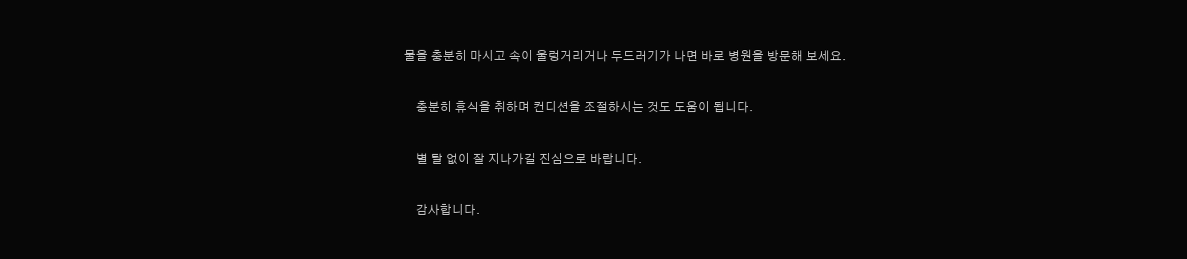물을 충분히 마시고 속이 울렁거리거나 두드러기가 나면 바로 병원을 방문해 보세요.

    충분히 휴식을 취하며 컨디션을 조절하시는 것도 도움이 됩니다.

    별 탈 없이 잘 지나가길 진심으로 바랍니다.

    감사합니다.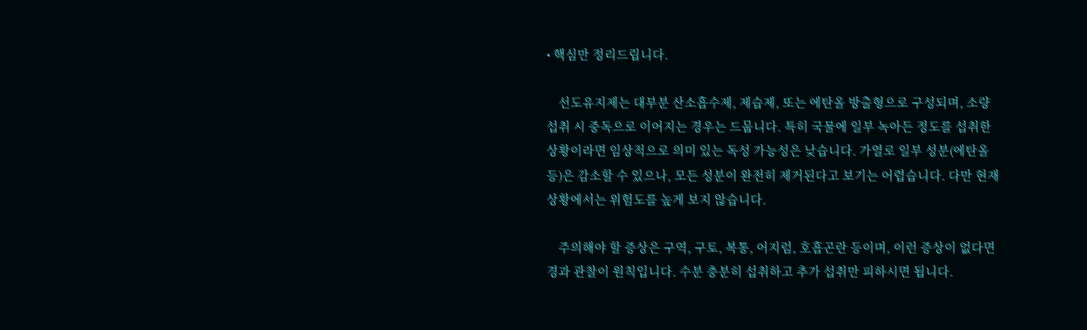• 핵심만 정리드립니다.

    선도유지제는 대부분 산소흡수제, 제습제, 또는 에탄올 방출형으로 구성되며, 소량 섭취 시 중독으로 이어지는 경우는 드뭅니다. 특히 국물에 일부 녹아든 정도를 섭취한 상황이라면 임상적으로 의미 있는 독성 가능성은 낮습니다. 가열로 일부 성분(에탄올 등)은 감소할 수 있으나, 모든 성분이 완전히 제거된다고 보기는 어렵습니다. 다만 현재 상황에서는 위험도를 높게 보지 않습니다.

    주의해야 할 증상은 구역, 구토, 복통, 어지럼, 호흡곤란 등이며, 이런 증상이 없다면 경과 관찰이 원칙입니다. 수분 충분히 섭취하고 추가 섭취만 피하시면 됩니다.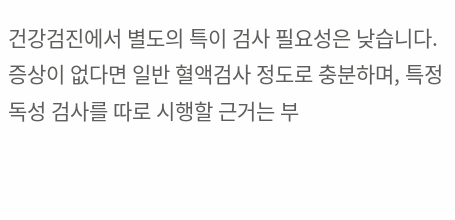건강검진에서 별도의 특이 검사 필요성은 낮습니다. 증상이 없다면 일반 혈액검사 정도로 충분하며, 특정 독성 검사를 따로 시행할 근거는 부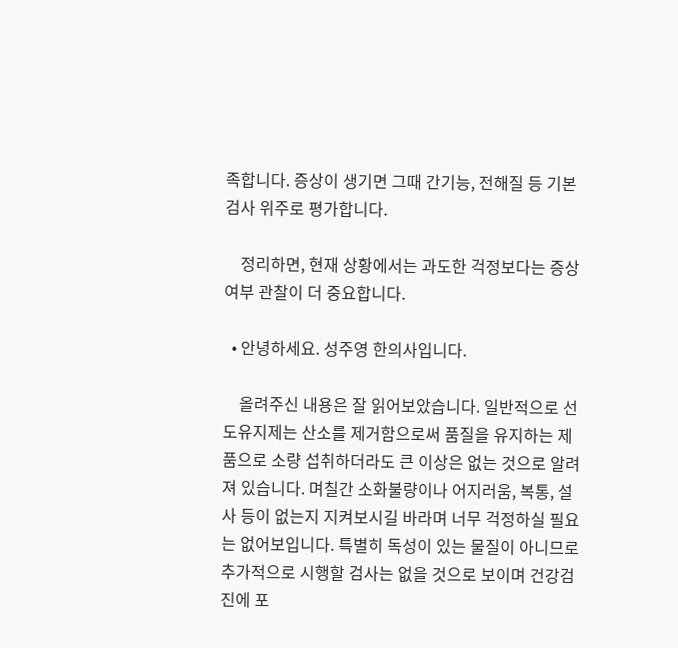족합니다. 증상이 생기면 그때 간기능, 전해질 등 기본 검사 위주로 평가합니다.

    정리하면, 현재 상황에서는 과도한 걱정보다는 증상 여부 관찰이 더 중요합니다.

  • 안녕하세요. 성주영 한의사입니다.

    올려주신 내용은 잘 읽어보았습니다. 일반적으로 선도유지제는 산소를 제거함으로써 품질을 유지하는 제품으로 소량 섭취하더라도 큰 이상은 없는 것으로 알려져 있습니다. 며칠간 소화불량이나 어지러움, 복통, 설사 등이 없는지 지켜보시길 바라며 너무 걱정하실 필요는 없어보입니다. 특별히 독성이 있는 물질이 아니므로 추가적으로 시행할 검사는 없을 것으로 보이며 건강검진에 포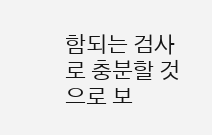함되는 검사로 충분할 것으로 보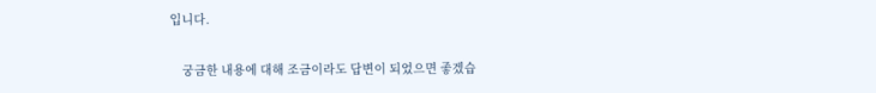입니다.

    궁금한 내용에 대해 조금이라도 답변이 되었으면 좋겠습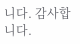니다. 감사합니다.